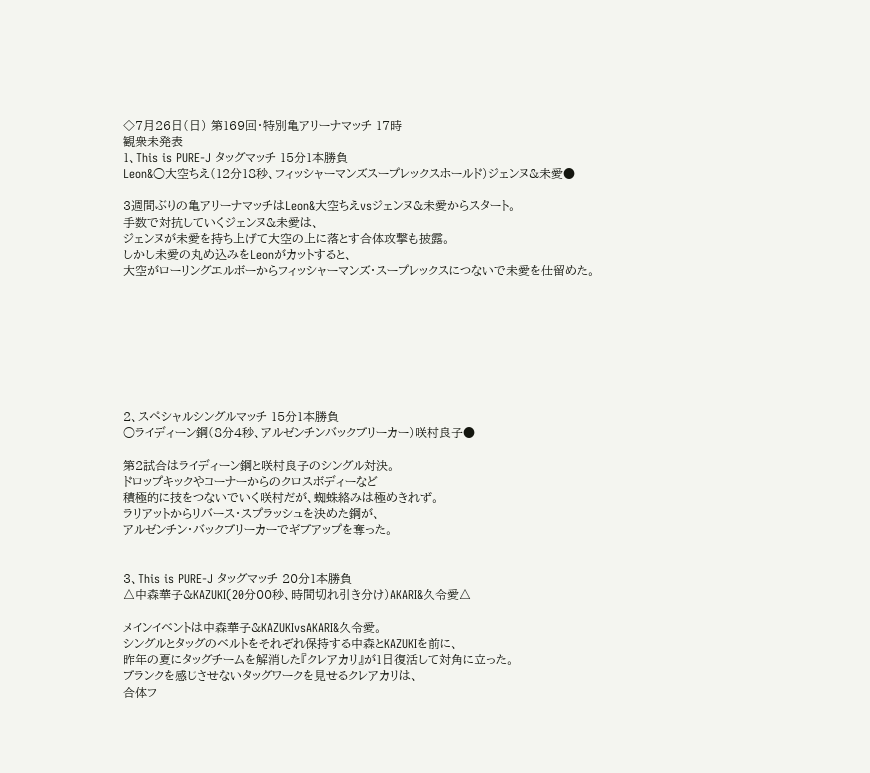◇7月26日(日) 第169回・特別亀アリーナマッチ 17時
観衆未発表
1、This is PURE-J タッグマッチ 15分1本勝負
Leon&○大空ちえ(12分18秒、フィッシャーマンズスープレックスホールド)ジェンヌ&未愛●

3週間ぶりの亀アリーナマッチはLeon&大空ちえvsジェンヌ&未愛からスタート。
手数で対抗していくジェンヌ&未愛は、
ジェンヌが未愛を持ち上げて大空の上に落とす合体攻撃も披露。
しかし未愛の丸め込みをLeonがカットすると、
大空がローリングエルボーからフィッシャーマンズ・スープレックスにつないで未愛を仕留めた。








2、スペシャルシングルマッチ 15分1本勝負
○ライディーン鋼(8分4秒、アルゼンチンバックブリーカー)咲村良子●

第2試合はライディーン鋼と咲村良子のシングル対決。
ドロップキックやコーナーからのクロスボディーなど
積極的に技をつないでいく咲村だが、蜘蛛絡みは極めきれず。
ラリアットからリバース・スプラッシュを決めた鋼が、
アルゼンチン・バックブリーカーでギブアップを奪った。


3、This is PURE-J タッグマッチ 20分1本勝負
△中森華子&KAZUKI(20分00秒、時間切れ引き分け)AKARI&久令愛△

メインイベントは中森華子&KAZUKIvsAKARI&久令愛。
シングルとタッグのベルトをそれぞれ保持する中森とKAZUKIを前に、
昨年の夏にタッグチームを解消した『クレアカリ』が1日復活して対角に立った。
ブランクを感じさせないタッグワークを見せるクレアカリは、
合体フ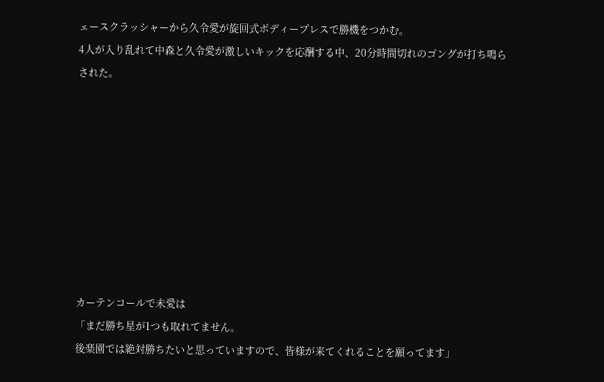ェースクラッシャーから久令愛が旋回式ボディープレスで勝機をつかむ。
4人が入り乱れて中森と久令愛が激しいキックを応酬する中、20分時間切れのゴングが打ち鳴らされた。









カーテンコールで未愛は
「まだ勝ち星が1つも取れてません。
後楽園では絶対勝ちたいと思っていますので、皆様が来てくれることを願ってます」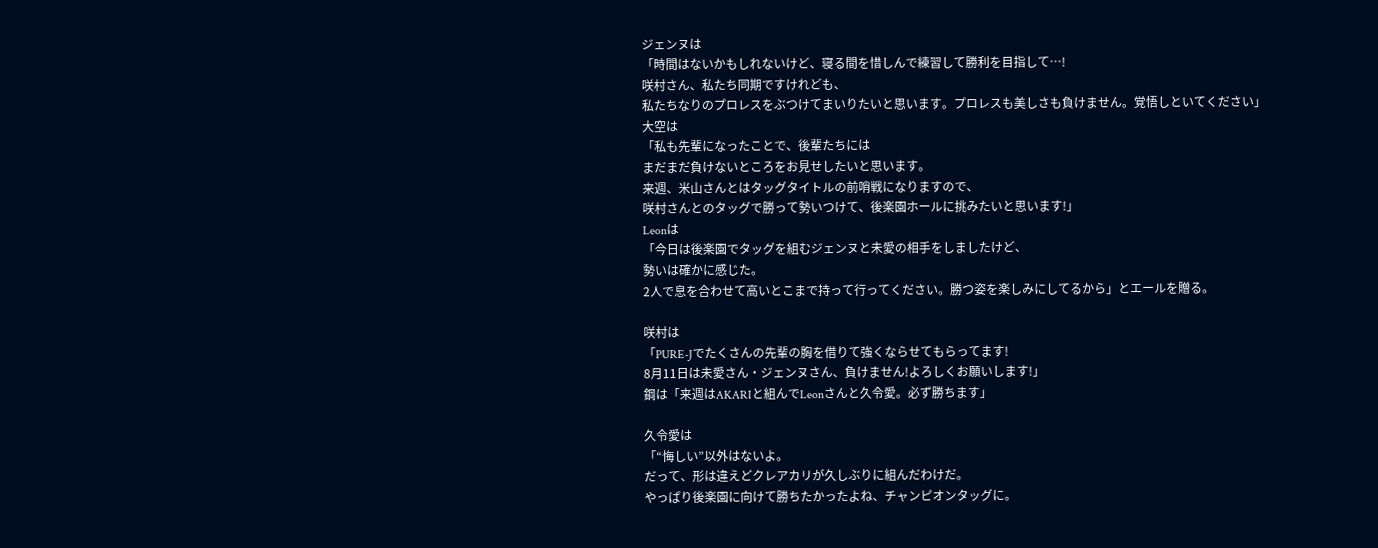ジェンヌは
「時間はないかもしれないけど、寝る間を惜しんで練習して勝利を目指して…!
咲村さん、私たち同期ですけれども、
私たちなりのプロレスをぶつけてまいりたいと思います。プロレスも美しさも負けません。覚悟しといてください」
大空は
「私も先輩になったことで、後輩たちには
まだまだ負けないところをお見せしたいと思います。
来週、米山さんとはタッグタイトルの前哨戦になりますので、
咲村さんとのタッグで勝って勢いつけて、後楽園ホールに挑みたいと思います!」
Leonは
「今日は後楽園でタッグを組むジェンヌと未愛の相手をしましたけど、
勢いは確かに感じた。
2人で息を合わせて高いとこまで持って行ってください。勝つ姿を楽しみにしてるから」とエールを贈る。

咲村は
「PURE-Jでたくさんの先輩の胸を借りて強くならせてもらってます!
8月11日は未愛さん・ジェンヌさん、負けません!よろしくお願いします!」
鋼は「来週はAKARIと組んでLeonさんと久令愛。必ず勝ちます」

久令愛は
「“悔しい”以外はないよ。
だって、形は違えどクレアカリが久しぶりに組んだわけだ。
やっぱり後楽園に向けて勝ちたかったよね、チャンピオンタッグに。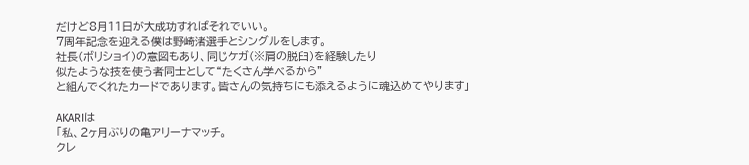だけど8月11日が大成功すればそれでいい。
7周年記念を迎える僕は野崎渚選手とシングルをします。
社長(ボリショイ)の意図もあり、同じケガ(※肩の脱臼)を経験したり
似たような技を使う者同士として“たくさん学べるから”
と組んでくれたカードであります。皆さんの気持ちにも添えるように魂込めてやります」

AKARIは
「私、2ヶ月ぶりの亀アリーナマッチ。
クレ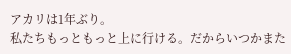アカリは1年ぶり。
私たちもっともっと上に行ける。だからいつかまた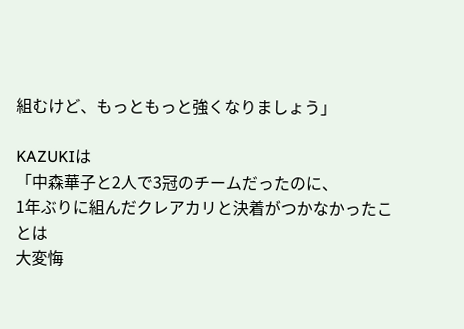組むけど、もっともっと強くなりましょう」

KAZUKIは
「中森華子と2人で3冠のチームだったのに、
1年ぶりに組んだクレアカリと決着がつかなかったことは
大変悔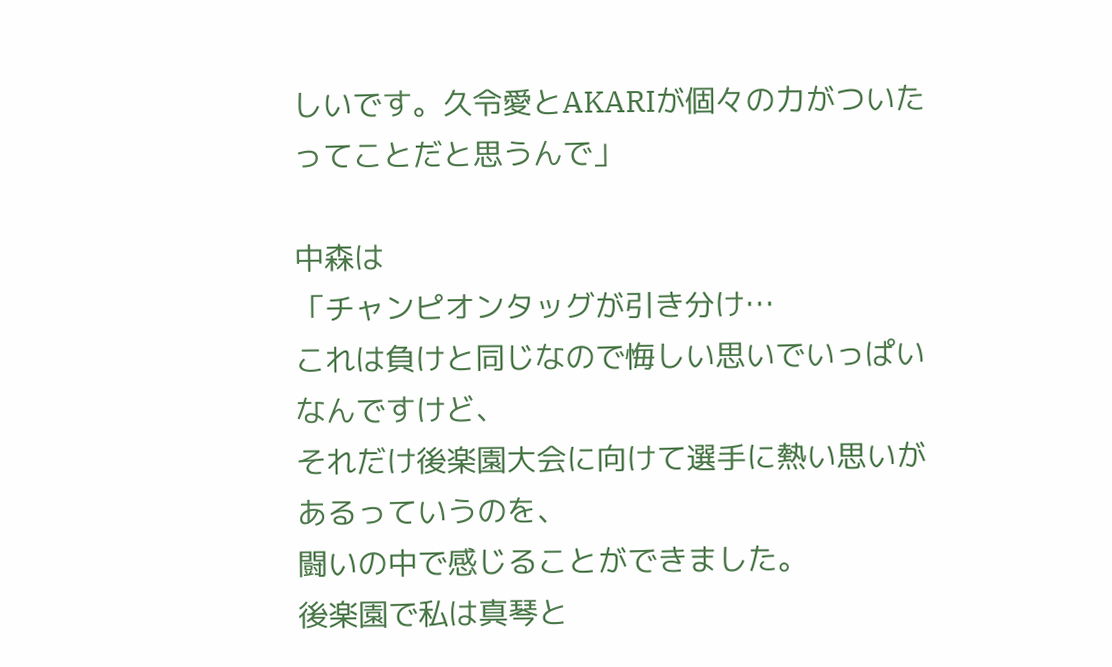しいです。久令愛とAKARIが個々の力がついたってことだと思うんで」

中森は
「チャンピオンタッグが引き分け…
これは負けと同じなので悔しい思いでいっぱいなんですけど、
それだけ後楽園大会に向けて選手に熱い思いがあるっていうのを、
闘いの中で感じることができました。
後楽園で私は真琴と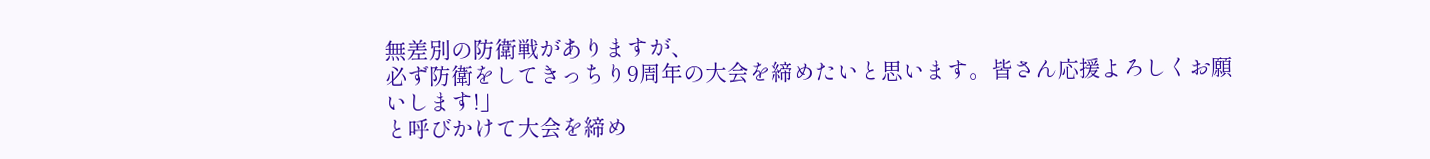無差別の防衛戦がありますが、
必ず防衛をしてきっちり9周年の大会を締めたいと思います。皆さん応援よろしくお願いします!」
と呼びかけて大会を締め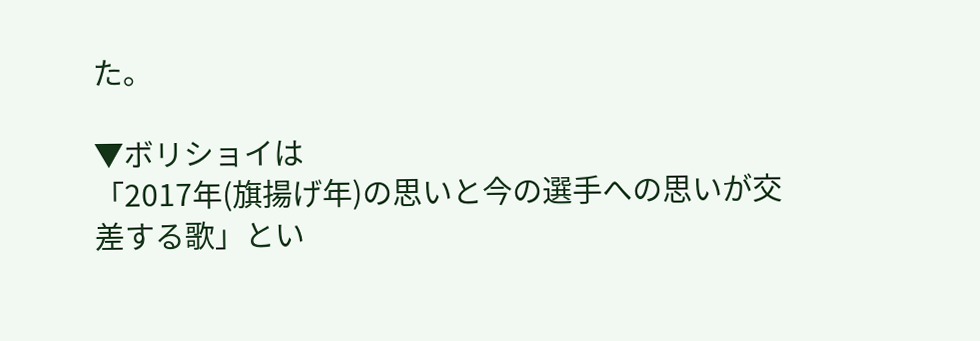た。

▼ボリショイは
「2017年(旗揚げ年)の思いと今の選手への思いが交差する歌」とい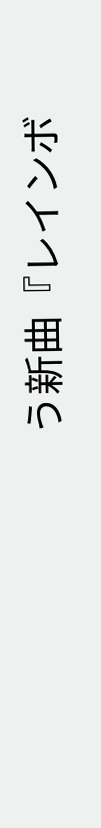う新曲『レインボ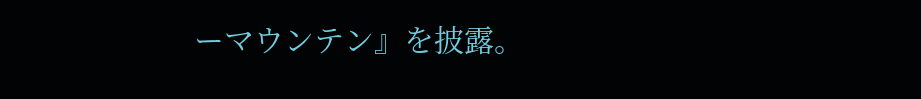ーマウンテン』を披露。